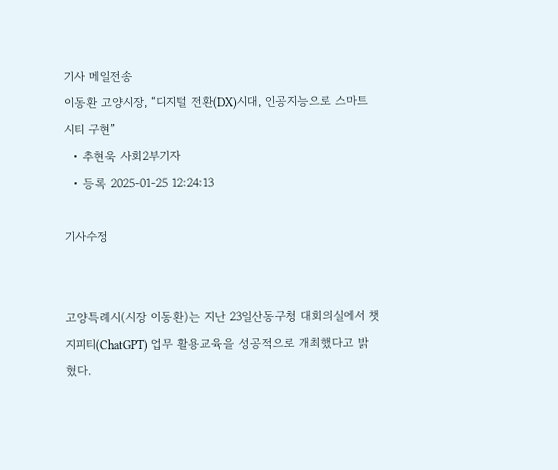기사 메일전송
이동환 고양시장, “디지털 전환(DX)시대, 인공지능으로 스마트 시티 구현”
  • 추현욱 사회2부기자
  • 등록 2025-01-25 12:24:13

기사수정


고양특례시(시장 이동환)는 지난 23일산동구청 대회의실에서 챗지피티(ChatGPT) 업무 활용교육을 성공적으로 개최했다고 밝혔다.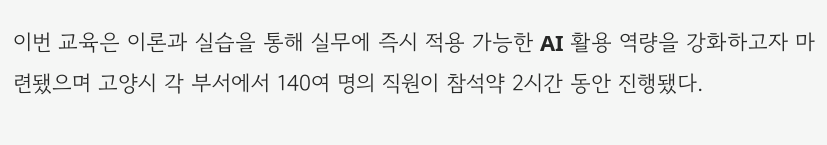이번 교육은 이론과 실습을 통해 실무에 즉시 적용 가능한 AI 활용 역량을 강화하고자 마련됐으며 고양시 각 부서에서 140여 명의 직원이 참석약 2시간 동안 진행됐다.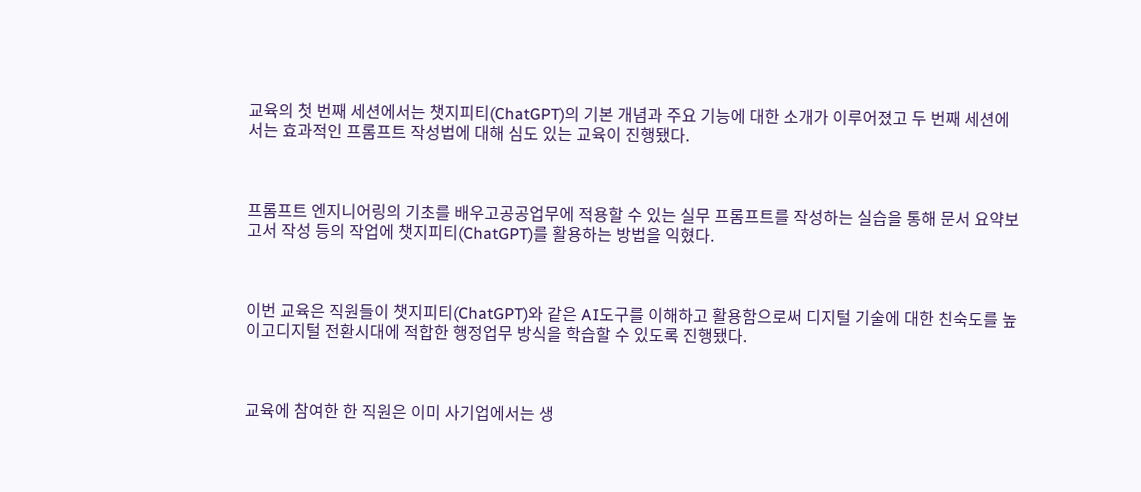교육의 첫 번째 세션에서는 챗지피티(ChatGPT)의 기본 개념과 주요 기능에 대한 소개가 이루어졌고 두 번째 세션에서는 효과적인 프롬프트 작성법에 대해 심도 있는 교육이 진행됐다.



프롬프트 엔지니어링의 기초를 배우고공공업무에 적용할 수 있는 실무 프롬프트를 작성하는 실습을 통해 문서 요약보고서 작성 등의 작업에 챗지피티(ChatGPT)를 활용하는 방법을 익혔다.



이번 교육은 직원들이 챗지피티(ChatGPT)와 같은 AI도구를 이해하고 활용함으로써 디지털 기술에 대한 친숙도를 높이고디지털 전환시대에 적합한 행정업무 방식을 학습할 수 있도록 진행됐다.



교육에 참여한 한 직원은 이미 사기업에서는 생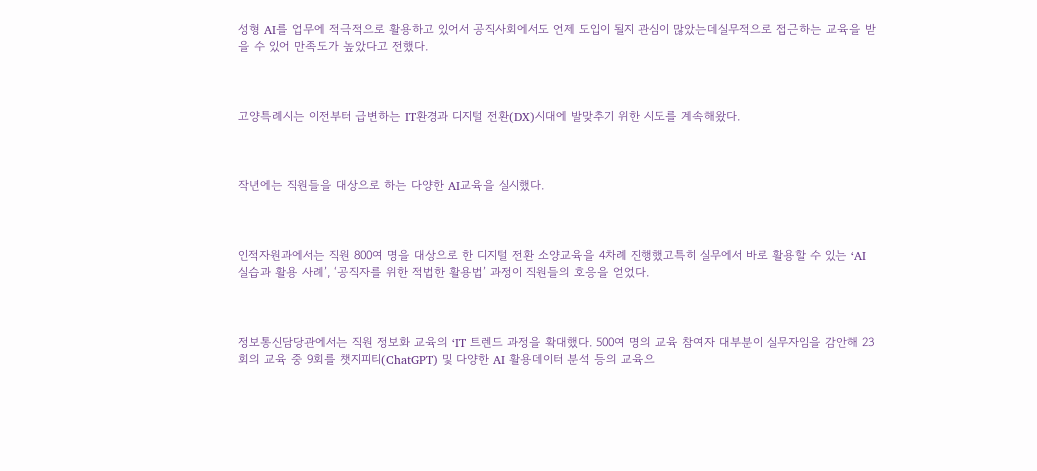성형 AI를 업무에 적극적으로 활용하고 있어서 공직사회에서도 언제 도입이 될지 관심이 많았는데실무적으로 접근하는 교육을 받을 수 있어 만족도가 높았다고 전했다.



고양특례시는 이전부터 급변하는 IT환경과 디지털 전환(DX)시대에 발맞추기 위한 시도를 계속해왔다.



작년에는 직원들을 대상으로 하는 다양한 AI교육을 실시했다.



인적자원과에서는 직원 800여 명을 대상으로 한 디지털 전환 소양교육을 4차례 진행했고특히 실무에서 바로 활용할 수 있는 ‘AI 실습과 활용 사례’, ‘공직자를 위한 적법한 활용법’ 과정이 직원들의 호응을 얻었다.



정보통신담당관에서는 직원 정보화 교육의 ‘IT 트렌드 과정을 확대했다. 500여 명의 교육 참여자 대부분이 실무자임을 감안해 23회의 교육 중 9회를 챗지피티(ChatGPT) 및 다양한 AI 활용데이터 분석 등의 교육으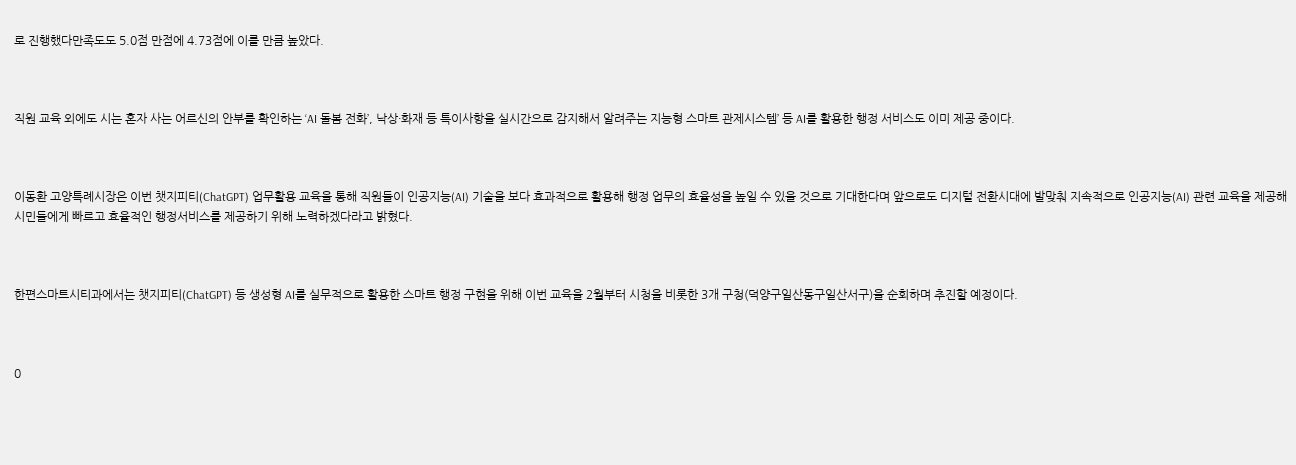로 진행했다만족도도 5.0점 만점에 4.73점에 이를 만큼 높았다.



직원 교육 외에도 시는 혼자 사는 어르신의 안부를 확인하는 ‘AI 돌봄 전화’, 낙상·화재 등 특이사항을 실시간으로 감지해서 알려주는 지능형 스마트 관제시스템’ 등 AI를 활용한 행정 서비스도 이미 제공 중이다.



이동환 고양특례시장은 이번 챗지피티(ChatGPT) 업무활용 교육을 통해 직원들이 인공지능(AI) 기술을 보다 효과적으로 활용해 행정 업무의 효율성을 높일 수 있을 것으로 기대한다며 앞으로도 디지털 전환시대에 발맞춰 지속적으로 인공지능(AI) 관련 교육을 제공해 시민들에게 빠르고 효율적인 행정서비스를 제공하기 위해 노력하겠다라고 밝혔다.



한편스마트시티과에서는 챗지피티(ChatGPT) 등 생성형 AI를 실무적으로 활용한 스마트 행정 구현을 위해 이번 교육을 2월부터 시청을 비롯한 3개 구청(덕양구일산동구일산서구)을 순회하며 추진할 예정이다.



0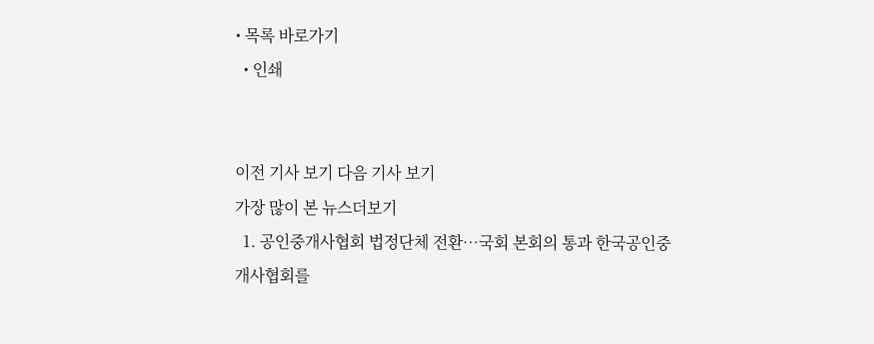• 목록 바로가기
  • 인쇄


이전 기사 보기 다음 기사 보기
가장 많이 본 뉴스더보기
  1. 공인중개사협회 법정단체 전환…국회 본회의 통과 한국공인중개사협회를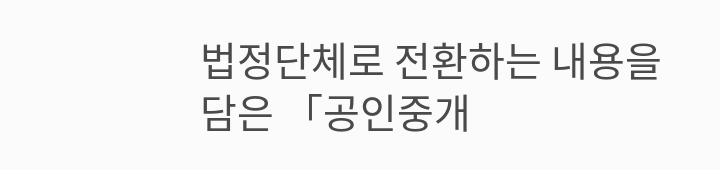법정단체로 전환하는 내용을 담은 「공인중개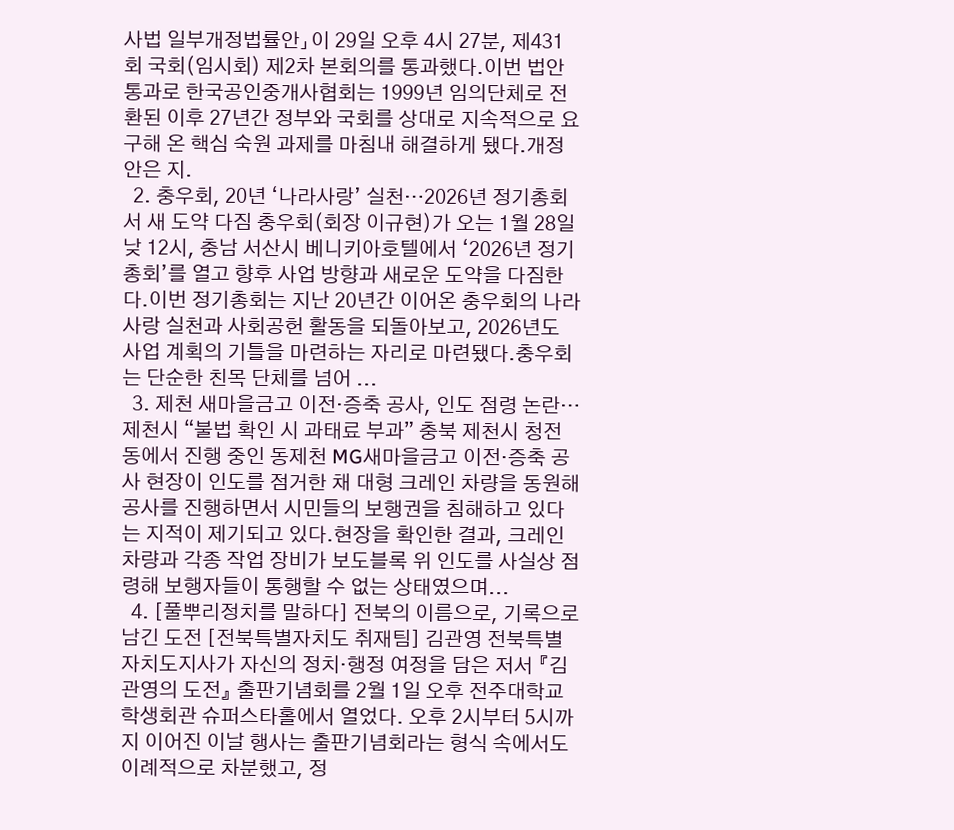사법 일부개정법률안」이 29일 오후 4시 27분, 제431회 국회(임시회) 제2차 본회의를 통과했다.이번 법안 통과로 한국공인중개사협회는 1999년 임의단체로 전환된 이후 27년간 정부와 국회를 상대로 지속적으로 요구해 온 핵심 숙원 과제를 마침내 해결하게 됐다.개정안은 지.
  2. 충우회, 20년 ‘나라사랑’ 실천…2026년 정기총회서 새 도약 다짐 충우회(회장 이규현)가 오는 1월 28일 낮 12시, 충남 서산시 베니키아호텔에서 ‘2026년 정기총회’를 열고 향후 사업 방향과 새로운 도약을 다짐한다.이번 정기총회는 지난 20년간 이어온 충우회의 나라사랑 실천과 사회공헌 활동을 되돌아보고, 2026년도 사업 계획의 기틀을 마련하는 자리로 마련됐다.충우회는 단순한 친목 단체를 넘어 ...
  3. 제천 새마을금고 이전·증축 공사, 인도 점령 논란…제천시 “불법 확인 시 과태료 부과” 충북 제천시 청전동에서 진행 중인 동제천 MG새마을금고 이전·증축 공사 현장이 인도를 점거한 채 대형 크레인 차량을 동원해 공사를 진행하면서 시민들의 보행권을 침해하고 있다는 지적이 제기되고 있다.현장을 확인한 결과, 크레인 차량과 각종 작업 장비가 보도블록 위 인도를 사실상 점령해 보행자들이 통행할 수 없는 상태였으며...
  4. [풀뿌리정치를 말하다] 전북의 이름으로, 기록으로 남긴 도전 [전북특별자치도 취재팀] 김관영 전북특별자치도지사가 자신의 정치·행정 여정을 담은 저서 『김관영의 도전』 출판기념회를 2월 1일 오후 전주대학교 학생회관 슈퍼스타홀에서 열었다. 오후 2시부터 5시까지 이어진 이날 행사는 출판기념회라는 형식 속에서도 이례적으로 차분했고, 정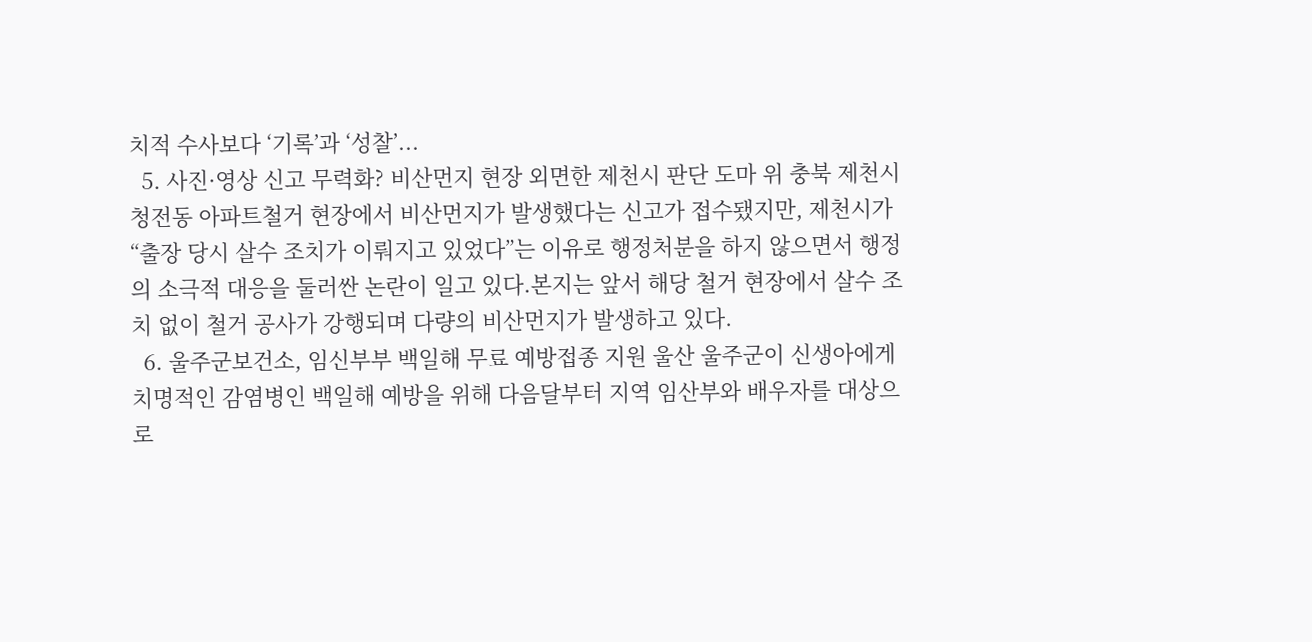치적 수사보다 ‘기록’과 ‘성찰’...
  5. 사진·영상 신고 무력화? 비산먼지 현장 외면한 제천시 판단 도마 위 충북 제천시 청전동 아파트철거 현장에서 비산먼지가 발생했다는 신고가 접수됐지만, 제천시가 “출장 당시 살수 조치가 이뤄지고 있었다”는 이유로 행정처분을 하지 않으면서 행정의 소극적 대응을 둘러싼 논란이 일고 있다.본지는 앞서 해당 철거 현장에서 살수 조치 없이 철거 공사가 강행되며 다량의 비산먼지가 발생하고 있다.
  6. 울주군보건소, 임신부부 백일해 무료 예방접종 지원 울산 울주군이 신생아에게 치명적인 감염병인 백일해 예방을 위해 다음달부터 지역 임산부와 배우자를 대상으로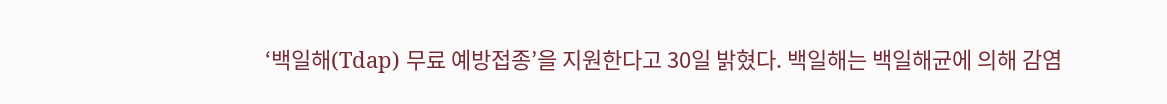‘백일해(Tdap) 무료 예방접종’을 지원한다고 30일 밝혔다. 백일해는 백일해균에 의해 감염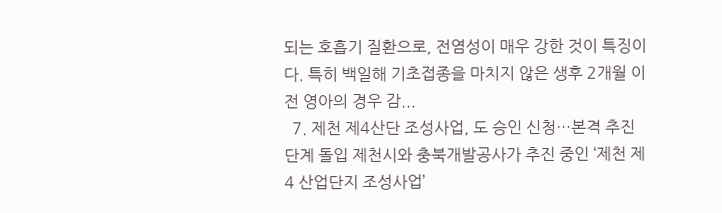되는 호흡기 질환으로, 전염성이 매우 강한 것이 특징이다. 특히 백일해 기초접종을 마치지 않은 생후 2개월 이전 영아의 경우 감...
  7. 제천 제4산단 조성사업, 도 승인 신청…본격 추진 단계 돌입 제천시와 충북개발공사가 추진 중인 ‘제천 제4 산업단지 조성사업’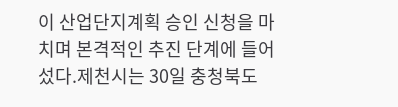이 산업단지계획 승인 신청을 마치며 본격적인 추진 단계에 들어섰다.제천시는 30일 충청북도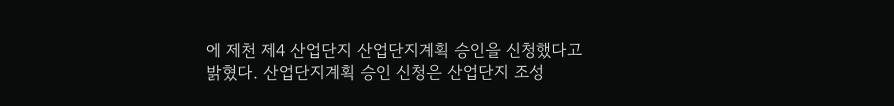에 제천 제4 산업단지 산업단지계획 승인을 신청했다고 밝혔다. 산업단지계획 승인 신청은 산업단지 조성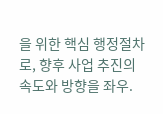을 위한 핵심 행정절차로, 향후 사업 추진의 속도와 방향을 좌우.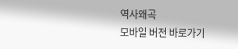역사왜곡
모바일 버전 바로가기